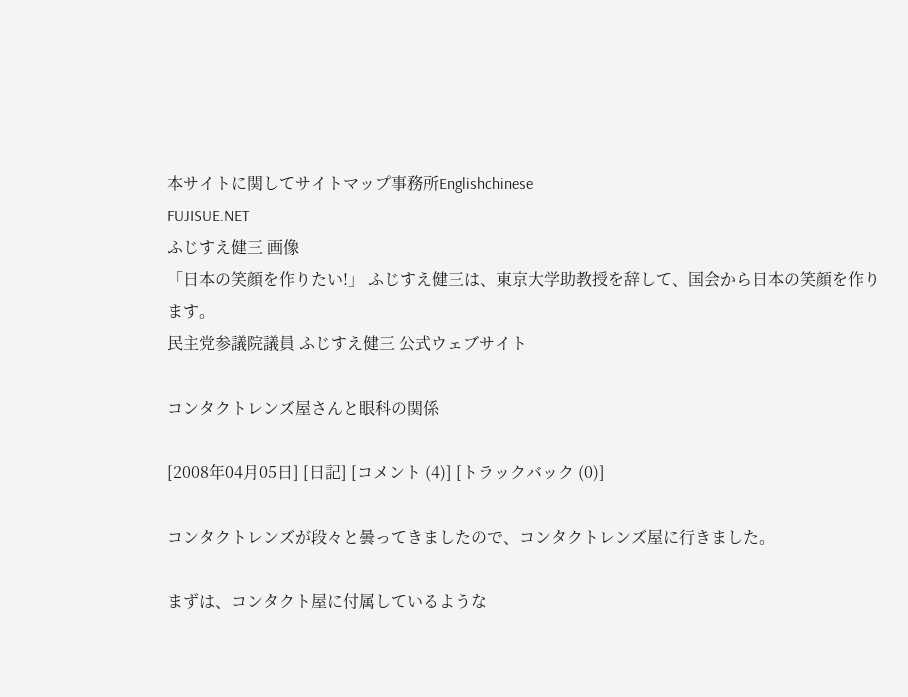本サイトに関してサイトマップ事務所Englishchinese
FUJISUE.NET
ふじすえ健三 画像
「日本の笑顔を作りたい!」 ふじすえ健三は、東京大学助教授を辞して、国会から日本の笑顔を作ります。
民主党参議院議員 ふじすえ健三 公式ウェブサイト

コンタクトレンズ屋さんと眼科の関係

[2008年04月05日] [日記] [コメント (4)] [トラックバック (0)]

コンタクトレンズが段々と曇ってきましたので、コンタクトレンズ屋に行きました。

まずは、コンタクト屋に付属しているような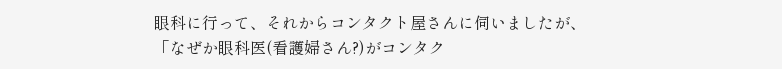眼科に行って、それからコンタクト屋さんに伺いましたが、
「なぜか眼科医(看護婦さん?)がコンタク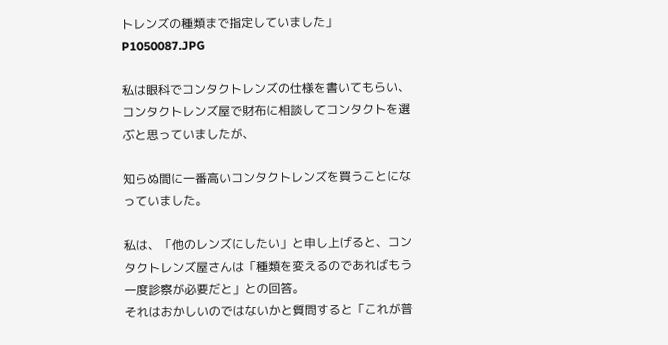トレンズの種類まで指定していました」
P1050087.JPG

私は眼科でコンタクトレンズの仕様を書いてもらい、コンタクトレンズ屋で財布に相談してコンタクトを選ぶと思っていましたが、

知らぬ間に一番高いコンタクトレンズを買うことになっていました。

私は、「他のレンズにしたい」と申し上げると、コンタクトレンズ屋さんは「種類を変えるのであればもう一度診察が必要だと」との回答。
それはおかしいのではないかと質問すると「これが普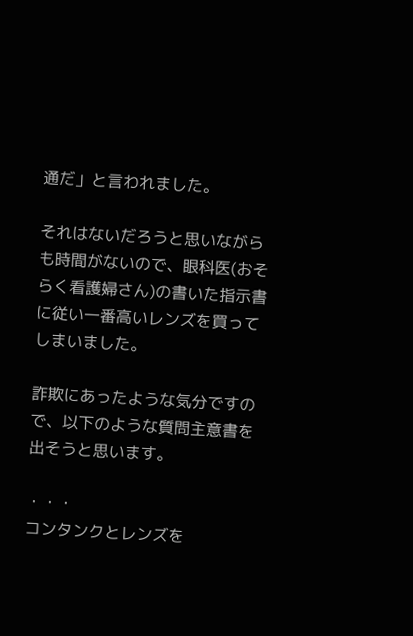通だ」と言われました。

それはないだろうと思いながらも時間がないので、眼科医(おそらく看護婦さん)の書いた指示書に従い一番高いレンズを買ってしまいました。

詐欺にあったような気分ですので、以下のような質問主意書を出そうと思います。

・・・
コンタンクとレンズを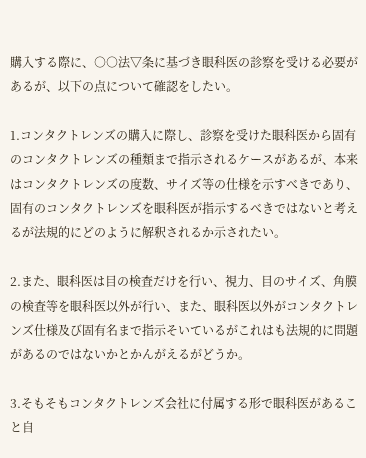購入する際に、○○法▽条に基づき眼科医の診察を受ける必要があるが、以下の点について確認をしたい。

1.コンタクトレンズの購入に際し、診察を受けた眼科医から固有のコンタクトレンズの種類まで指示されるケースがあるが、本来はコンタクトレンズの度数、サイズ等の仕様を示すべきであり、固有のコンタクトレンズを眼科医が指示するべきではないと考えるが法規的にどのように解釈されるか示されたい。

2.また、眼科医は目の検査だけを行い、視力、目のサイズ、角膜の検査等を眼科医以外が行い、また、眼科医以外がコンタクトレンズ仕様及び固有名まで指示そいているがこれはも法規的に問題があるのではないかとかんがえるがどうか。

3.そもそもコンタクトレンズ会社に付属する形で眼科医があること自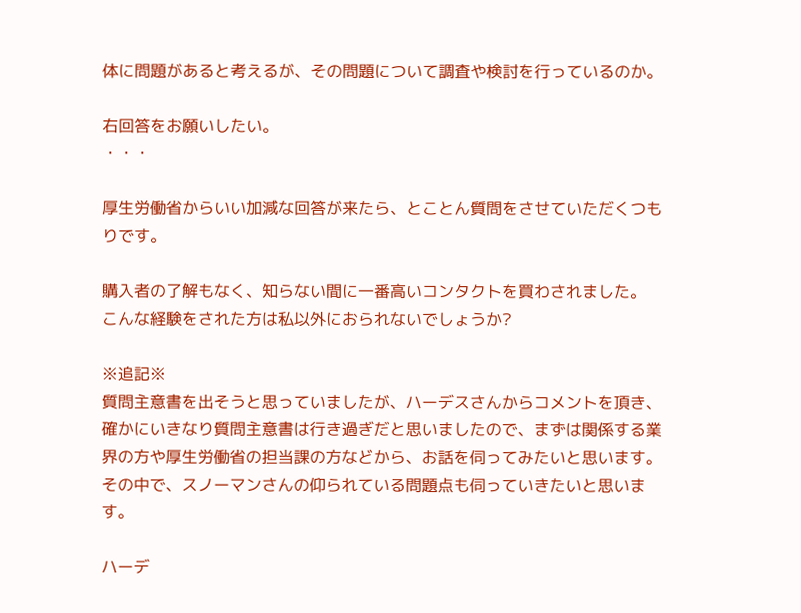体に問題があると考えるが、その問題について調査や検討を行っているのか。

右回答をお願いしたい。
・・・

厚生労働省からいい加減な回答が来たら、とことん質問をさせていただくつもりです。

購入者の了解もなく、知らない間に一番高いコンタクトを買わされました。
こんな経験をされた方は私以外におられないでしょうか?

※追記※
質問主意書を出そうと思っていましたが、ハーデスさんからコメントを頂き、確かにいきなり質問主意書は行き過ぎだと思いましたので、まずは関係する業界の方や厚生労働省の担当課の方などから、お話を伺ってみたいと思います。
その中で、スノーマンさんの仰られている問題点も伺っていきたいと思います。

ハーデ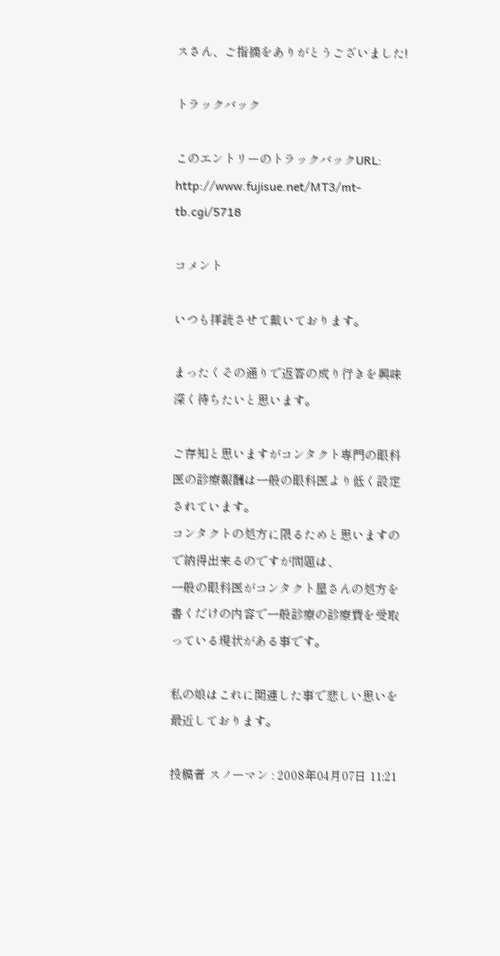スさん、ご指摘をありがとうございました!

トラックバック

このエントリーのトラックバックURL:
http://www.fujisue.net/MT3/mt-tb.cgi/5718

コメント

いつも拝読させて戴いております。

まったくその通りで返答の成り行きを興味深く待ちたいと思います。

ご存知と思いますがコンタクト専門の眼科医の診療報酬は一般の眼科医より低く設定されています。
コンタクトの処方に限るためと思いますので納得出来るのですが問題は、
一般の眼科医がコンタクト屋さんの処方を書くだけの内容で一般診療の診療費を受取っている現状がある事です。

私の娘はこれに関連した事で悲しい思いを最近しております。

投稿者 スノーマン : 2008年04月07日 11:21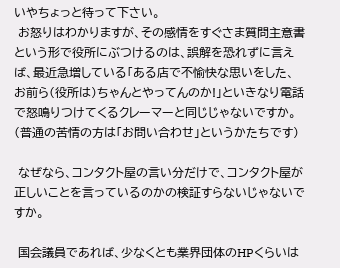いやちょっと待って下さい。
 お怒りはわかりますが、その感情をすぐさま質問主意書という形で役所にぶつけるのは、誤解を恐れずに言えば、最近急増している「ある店で不愉快な思いをした、お前ら(役所は)ちゃんとやってんのか!」といきなり電話で怒鳴りつけてくるクレーマーと同じじゃないですか。
(普通の苦情の方は「お問い合わせ」というかたちです)

 なぜなら、コンタクト屋の言い分だけで、コンタクト屋が正しいことを言っているのかの検証すらないじゃないですか。

 国会議員であれば、少なくとも業界団体のHPくらいは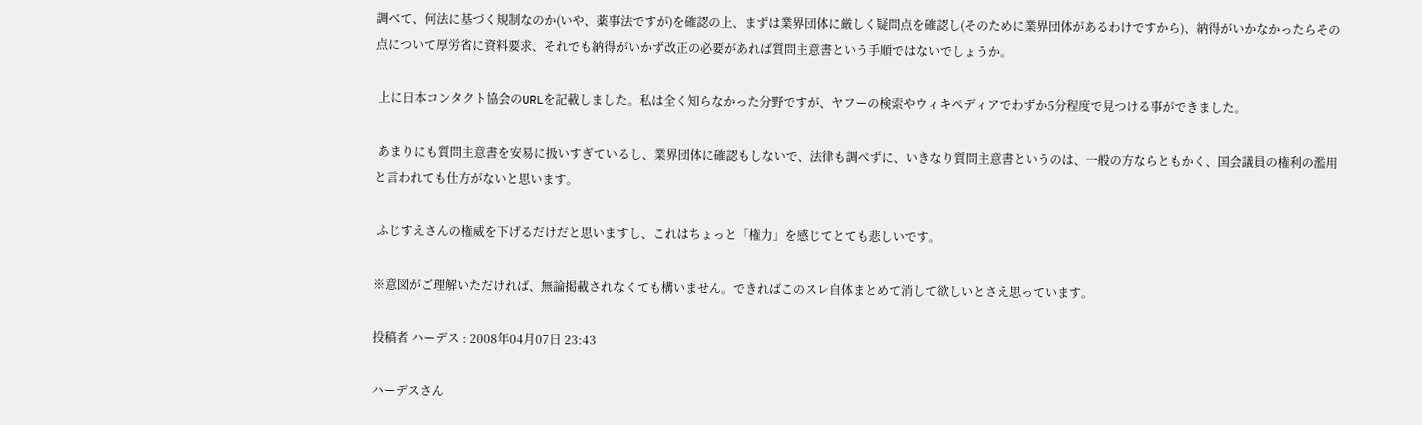調べて、何法に基づく規制なのか(いや、薬事法ですが)を確認の上、まずは業界団体に厳しく疑問点を確認し(そのために業界団体があるわけですから)、納得がいかなかったらその点について厚労省に資料要求、それでも納得がいかず改正の必要があれば質問主意書という手順ではないでしょうか。

 上に日本コンタクト協会のURLを記載しました。私は全く知らなかった分野ですが、ヤフーの検索やウィキペディアでわずか5分程度で見つける事ができました。

 あまりにも質問主意書を安易に扱いすぎているし、業界団体に確認もしないで、法律も調べずに、いきなり質問主意書というのは、一般の方ならともかく、国会議員の権利の濫用と言われても仕方がないと思います。

 ふじすえさんの権威を下げるだけだと思いますし、これはちょっと「権力」を感じてとても悲しいです。

※意図がご理解いただければ、無論掲載されなくても構いません。できればこのスレ自体まとめて消して欲しいとさえ思っています。

投稿者 ハーデス : 2008年04月07日 23:43

ハーデスさん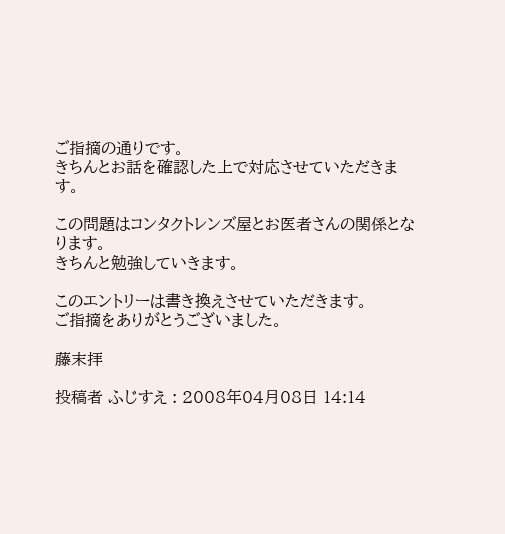ご指摘の通りです。
きちんとお話を確認した上で対応させていただきます。

この問題はコンタクトレンズ屋とお医者さんの関係となります。
きちんと勉強していきます。

このエントリーは書き換えさせていただきます。
ご指摘をありがとうございました。

藤末拝

投稿者 ふじすえ : 2008年04月08日 14:14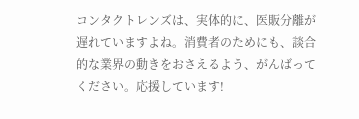コンタクトレンズは、実体的に、医販分離が遅れていますよね。消費者のためにも、談合的な業界の動きをおさえるよう、がんばってください。応援しています!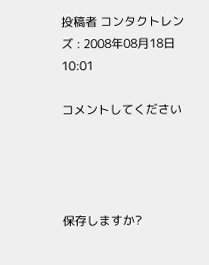投稿者 コンタクトレンズ : 2008年08月18日 10:01

コメントしてください




保存しますか?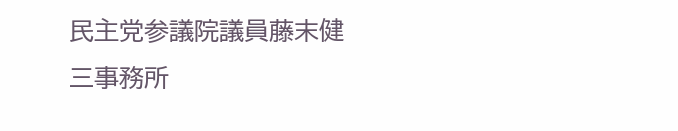民主党参議院議員藤末健三事務所